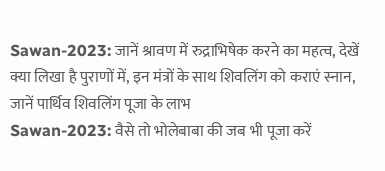Sawan-2023: जानें श्रावण में रुद्राभिषेक करने का महत्व, देखें क्या लिखा है पुराणों में, इन मंत्रों के साथ शिवलिंग को कराएं स्नान, जानें पार्थिव शिवलिंग पूजा के लाभ
Sawan-2023: वैसे तो भोलेबाबा की जब भी पूजा करें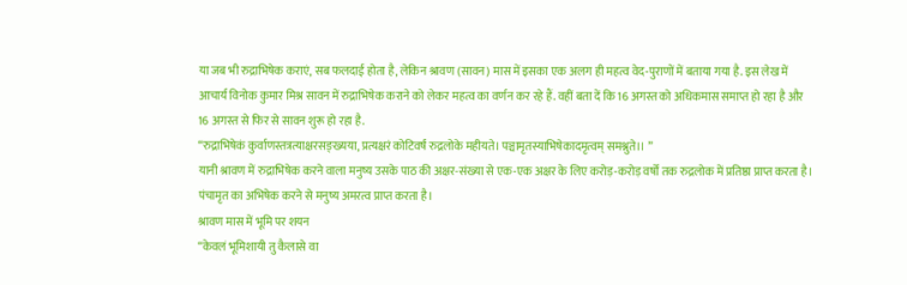या जब भी रुद्राभिषेक कराएं, सब फलदाई होता है, लेकिन श्रावण (सावन) मास में इसका एक अलग ही महत्व वेद-पुराणों में बताया गया है. इस लेख में आचार्य विनोक कुमार मिश्र सावन में रुद्राभिषेक कराने को लेकर महत्व का वर्णन कर रहे हैं. वहीं बता दें कि 16 अगस्त को अधिकमास समाप्त हो रहा है और 16 अगस्त से फिर से सावन शुरू हो रहा है.
“रुद्राभिषेकं कुर्वाणस्तत्रत्याक्षरसङ्ख्यया, प्रत्यक्षरं कोटिवर्षं रुद्रलोके महीयते। पञ्चामृतस्याभिषेकादमृत्वम् समश्नुते।। ”
यानी श्रावण में रुद्राभिषेक करने वाला मनुष्य उसके पाठ की अक्षर-संख्या से एक-एक अक्षर के लिए करोड़-करोड़ वर्षों तक रुद्रलोक में प्रतिष्ठा प्राप्त करता है। पंचामृत का अभिषेक करने से मनुष्य अमरत्व प्राप्त करता है।
श्रावण मास में भूमि पर शयन
“केवलं भूमिशायी तु कैलासे वा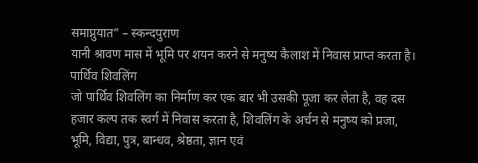समाप्नुयात” – स्कन्दपुराण
यानी श्रावण मास में भूमि पर शयन करने से मनुष्य कैलाश में निवास प्राप्त करता है।
पार्थिव शिवलिंग
जो पार्थिव शिवलिंग का निर्माण कर एक बार भी उसकी पूजा कर लेता है, वह दस हजार कल्प तक स्वर्ग में निवास करता है, शिवलिंग के अर्चन से मनुष्य को प्रजा, भूमि, विद्या, पुत्र, बान्धव, श्रेष्ठता, ज्ञान एवं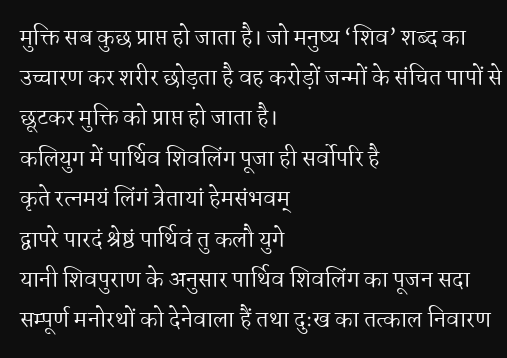मुक्ति सब कुछ प्राप्त हो जाता है। जो मनुष्य ‘शिव’ शब्द का उच्चारण कर शरीर छोड़ता है वह करोड़ों जन्मों के संचित पापों से छूटकर मुक्ति को प्राप्त हो जाता है।
कलियुग में पार्थिव शिवलिंग पूजा ही सर्वोपरि है
कृते रत्नमयं लिंगं त्रेतायां हेमसंभवम्
द्वापरे पारदं श्रेष्ठं पार्थिवं तु कलौ युगे
यानी शिवपुराण के अनुसार पार्थिव शिवलिंग का पूजन सदा सम्पूर्ण मनोरथों को देनेवाला हैं तथा दुःख का तत्काल निवारण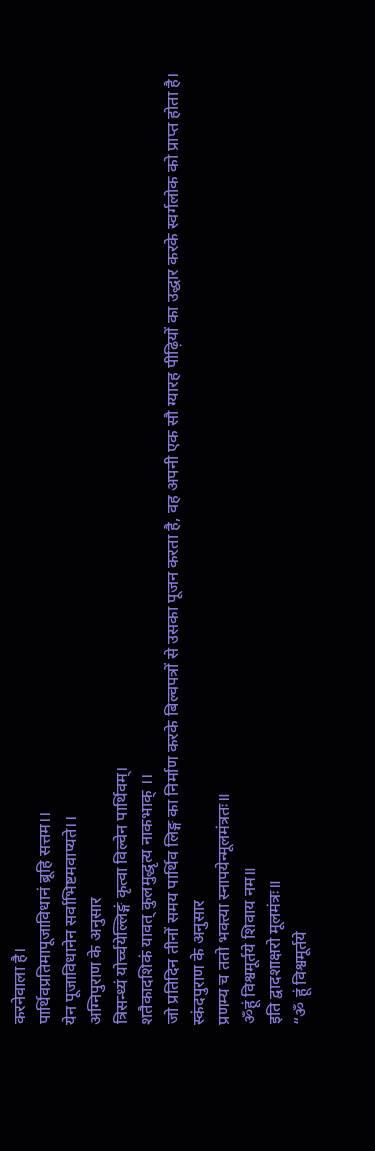करनेवाला है।
पार्थिवप्रतिमापूजाविधानं ब्रूहि सत्तम।।
येन पूजाविधानेन सर्वाभिष्टमवाप्यते।।
अग्निपुराण के अनुसार
त्रिसन्ध्यं योर्च्चयेल्लिङ्गं कृत्वा विल्वेन पार्थिवम्।
शतैकादशिकं यावत् कुलमुद्धृत्य नाकभाक् ।।
जो प्रतिदिन तीनों समय पार्थिव लिङ्ग का निर्माण करके बिल्वपत्रों से उसका पूजन करता है, वह अपनी एक सौ ग्यारह पीढ़ियों का उद्धार करके स्वर्गलोक को प्राप्त होता है।
स्कंदपुराण के अनुसार
प्रणम्य च ततो भक्त्या स्नापयेन्मूलमंत्रतः॥
ॐहूं विश्वमूर्तये शिवाय नम॥
इति द्वादशाक्षरो मूलमंत्रः॥
“ॐ हूं विश्वमूर्तये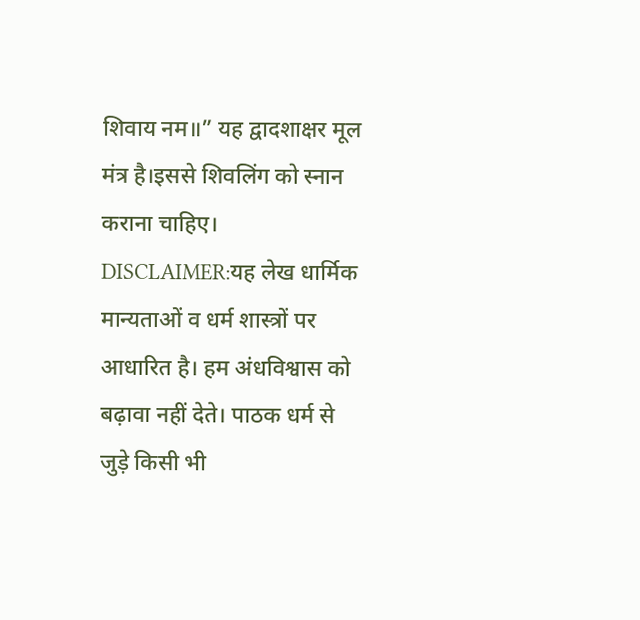शिवाय नम॥” यह द्वादशाक्षर मूल मंत्र है।इससे शिवलिंग को स्नान कराना चाहिए।
DISCLAIMER:यह लेख धार्मिक मान्यताओं व धर्म शास्त्रों पर आधारित है। हम अंधविश्वास को बढ़ावा नहीं देते। पाठक धर्म से जुड़े किसी भी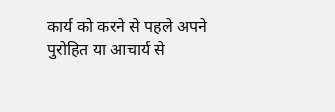कार्य को करने से पहले अपने पुरोहित या आचार्य से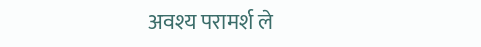अवश्य परामर्श ले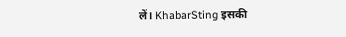लें। KhabarSting इसकी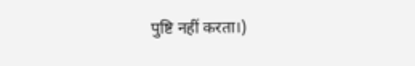पुष्टि नहीं करता।)